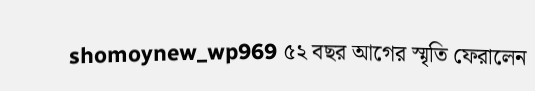shomoynew_wp969 ৫২ বছর আগের স্মৃতি ফেরালেন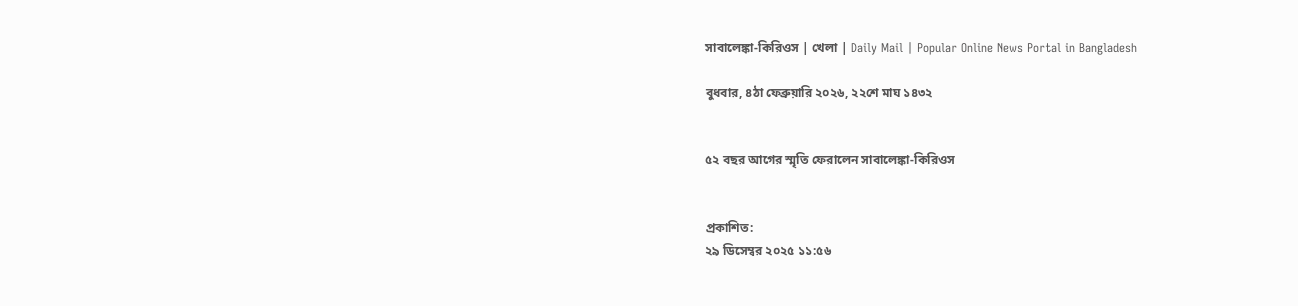সাবালেঙ্কা-কিরিওস | খেলা | Daily Mail | Popular Online News Portal in Bangladesh

বুধবার, ৪ঠা ফেব্রুয়ারি ২০২৬, ২২শে মাঘ ১৪৩২


৫২ বছর আগের স্মৃতি ফেরালেন সাবালেঙ্কা-কিরিওস


প্রকাশিত:
২৯ ডিসেম্বর ২০২৫ ১১:৫৬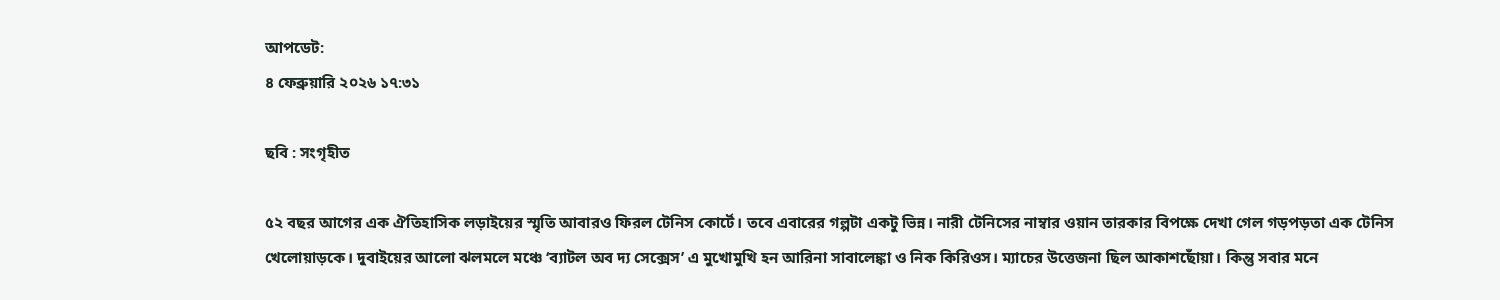আপডেট:
৪ ফেব্রুয়ারি ২০২৬ ১৭:৩১

ছবি : সংগৃহীত

৫২ বছর আগের এক ঐতিহাসিক লড়াইয়ের স্মৃতি আবারও ফিরল টেনিস কোর্টে। তবে এবারের গল্পটা একটু ভিন্ন। নারী টেনিসের নাম্বার ওয়ান তারকার বিপক্ষে দেখা গেল গড়পড়তা এক টেনিস খেলোয়াড়কে। দুবাইয়ের আলো ঝলমলে মঞ্চে ‘ব্যাটল অব দ্য সেক্সেস’ এ মুখোমুখি হন আরিনা সাবালেঙ্কা ও নিক কিরিওস। ম্যাচের উত্তেজনা ছিল আকাশছোঁয়া। কিন্তু সবার মনে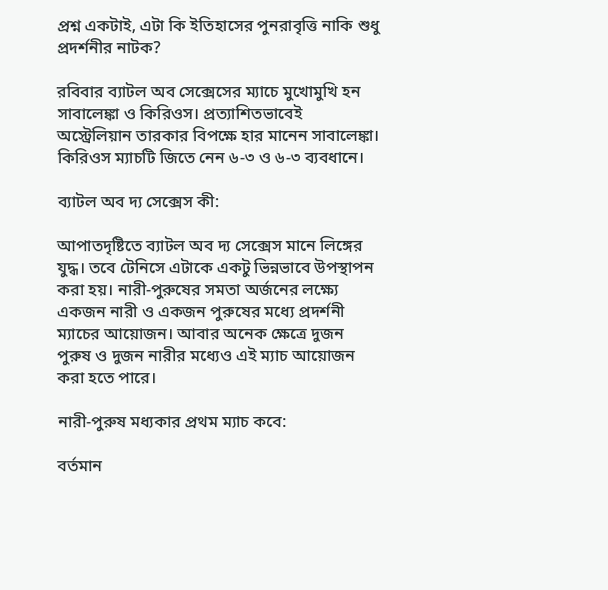প্রশ্ন একটাই, এটা কি ইতিহাসের পুনরাবৃত্তি নাকি শুধু প্রদর্শনীর নাটক?

রবিবার ব্যাটল অব সেক্সেসের ম্যাচে মুখোমুখি হন সাবালেঙ্কা ও কিরিওস। প্রত্যাশিতভাবেই অস্ট্রেলিয়ান তারকার বিপক্ষে হার মানেন সাবালেঙ্কা। কিরিওস ম্যাচটি জিতে নেন ৬-৩ ও ৬-৩ ব্যবধানে।

ব্যাটল অব দ্য সেক্সেস কী:

আপাতদৃষ্টিতে ব্যাটল অব দ্য সেক্সেস মানে লিঙ্গের যুদ্ধ। তবে টেনিসে এটাকে একটু ভিন্নভাবে উপস্থাপন করা হয়। নারী-পুরুষের সমতা অর্জনের লক্ষ্যে একজন নারী ও একজন পুরুষের মধ্যে প্রদর্শনী ম্যাচের আয়োজন। আবার অনেক ক্ষেত্রে দুজন পুরুষ ও দুজন নারীর মধ্যেও এই ম্যাচ আয়োজন করা হতে পারে।

নারী-পুরুষ মধ্যকার প্রথম ম্যাচ কবে:

বর্তমান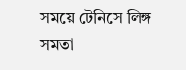সময়ে টেনিসে লিঙ্গ সমতা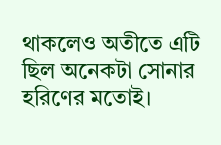থাকলেও অতীতে এটি ছিল অনেকটা সোনার হরিণের মতোই।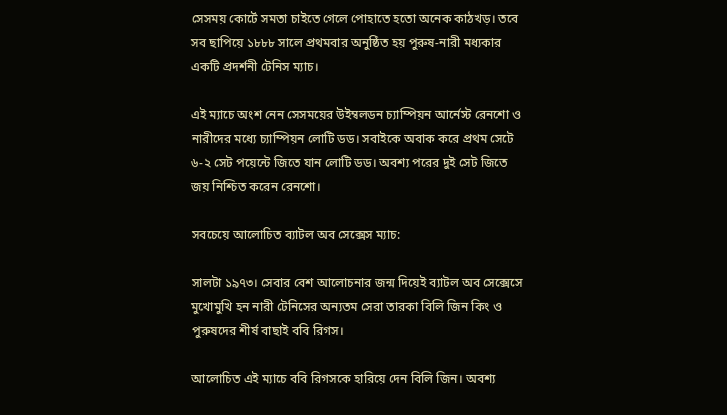সেসময় কোর্টে সমতা চাইতে গেলে পোহাতে হতো অনেক কাঠখড়। তবে সব ছাপিয়ে ১৮৮৮ সালে প্রথমবার অনুষ্ঠিত হয় পুরুষ-নারী মধ্যকার একটি প্রদর্শনী টেনিস ম্যাচ।

এই ম্যাচে অংশ নেন সেসময়ের উইম্বলডন চ্যাম্পিয়ন আর্নেস্ট রেনশো ও নারীদের মধ্যে চ্যাম্পিয়ন লোটি ডড। সবাইকে অবাক করে প্রথম সেটে ৬-২ সেট পয়েন্টে জিতে যান লোটি ডড। অবশ্য পরের দুই সেট জিতে জয় নিশ্চিত করেন রেনশো।

সবচেয়ে আলোচিত ব্যাটল অব সেক্সেস ম্যাচ:

সালটা ১৯৭৩। সেবার বেশ আলোচনার জন্ম দিয়েই ব্যাটল অব সেক্সেসে মুখোমুখি হন নারী টেনিসের অন্যতম সেরা তারকা বিলি জিন কিং ও পুরুষদের শীর্ষ বাছাই ববি রিগস।

আলোচিত এই ম্যাচে ববি রিগসকে হারিয়ে দেন বিলি জিন। অবশ্য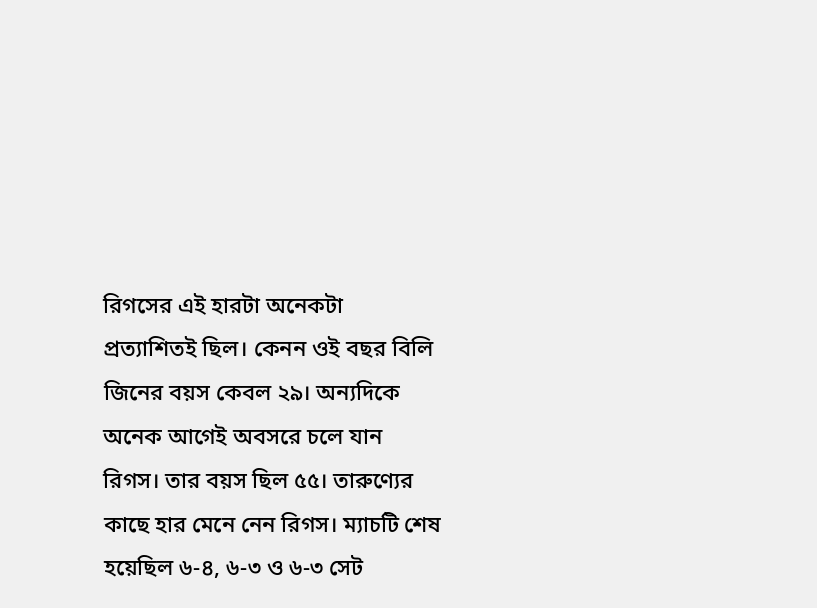রিগসের এই হারটা অনেকটা প্রত্যাশিতই ছিল। কেনন ওই বছর বিলি জিনের বয়স কেবল ২৯। অন্যদিকে অনেক আগেই অবসরে চলে যান রিগস। তার বয়স ছিল ৫৫। তারুণ্যের কাছে হার মেনে নেন রিগস। ম্যাচটি শেষ হয়েছিল ৬-৪, ৬-৩ ও ৬-৩ সেট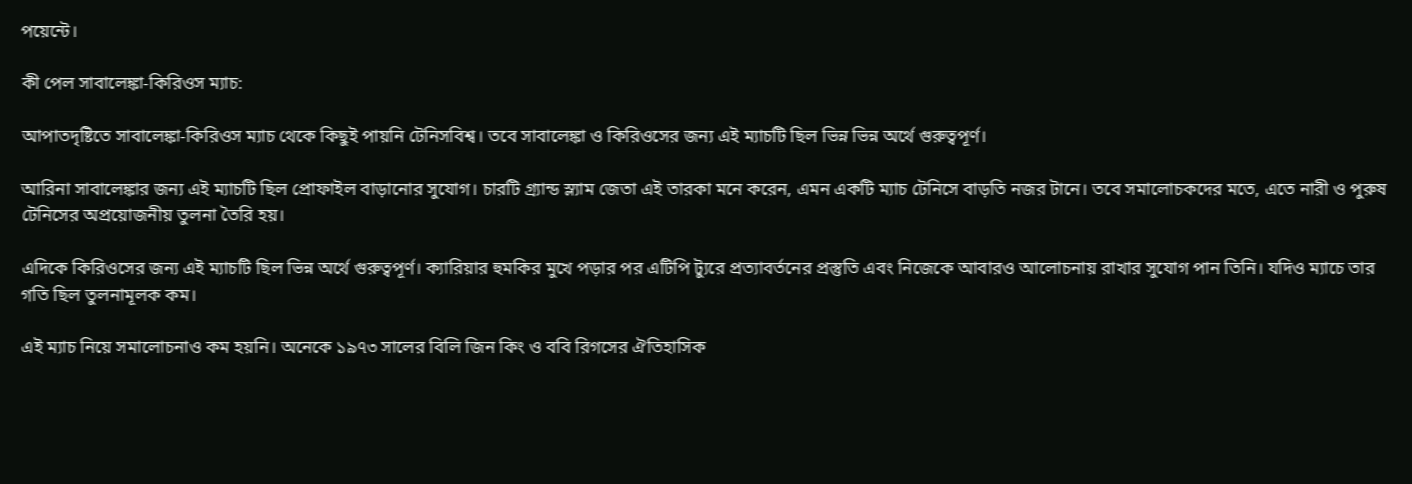পয়েন্টে।

কী পেল সাবালেঙ্কা-কিরিওস ম্যাচ:

আপাতদৃষ্টিতে সাবালেঙ্কা-কিরিওস ম্যাচ থেকে কিছুই পায়নি টেনিসবিশ্ব। তবে সাবালেঙ্কা ও কিরিওসের জন্য এই ম্যাচটি ছিল ভিন্ন ভিন্ন অর্থে গুরুত্বপূর্ণ।

আরিনা সাবালেঙ্কার জন্য এই ম্যাচটি ছিল প্রোফাইল বাড়ানোর সুযোগ। চারটি গ্র্যান্ড স্ল্যাম জেতা এই তারকা মনে করেন, এমন একটি ম্যাচ টেনিসে বাড়তি নজর টানে। তবে সমালোচকদের মতে, এতে নারী ও পুরুষ টেনিসের অপ্রয়োজনীয় তুলনা তৈরি হয়।

এদিকে কিরিওসের জন্য এই ম্যাচটি ছিল ভিন্ন অর্থে গুরুত্বপূর্ণ। ক্যারিয়ার হুমকির মুখে পড়ার পর এটিপি ট্যুরে প্রত্যাবর্তনের প্রস্তুতি এবং নিজেকে আবারও আলোচনায় রাখার সুযোগ পান তিনি। যদিও ম্যাচে তার গতি ছিল তুলনামূলক কম।

এই ম্যাচ নিয়ে সমালোচনাও কম হয়নি। অনেকে ১৯৭৩ সালের বিলি জিন কিং ও ববি রিগসের ঐতিহাসিক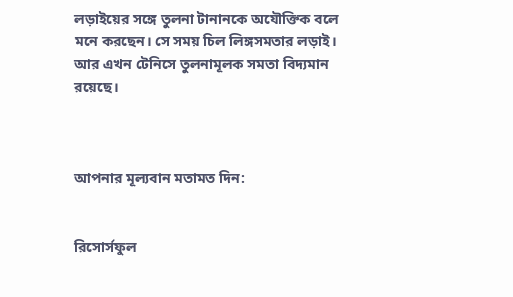লড়াইয়ের সঙ্গে তুলনা টানানকে অযৌক্তিক বলে মনে করছেন। সে সময় চিল লিঙ্গসমতার লড়াই। আর এখন টেনিসে তুলনামূলক সমতা বিদ্যমান রয়েছে।



আপনার মূল্যবান মতামত দিন:


রিসোর্সফুল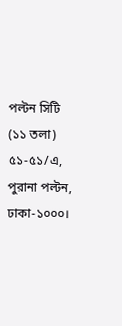পল্টন সিটি (১১ তলা) ৫১-৫১/এ, পুরানা পল্টন, ঢাকা-১০০০।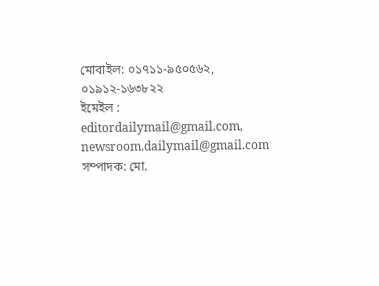মোবাইল: ০১৭১১-৯৫০৫৬২, ০১৯১২-১৬৩৮২২
ইমেইল : editordailymail@gmail.com, newsroom.dailymail@gmail.com
সম্পাদক: মো.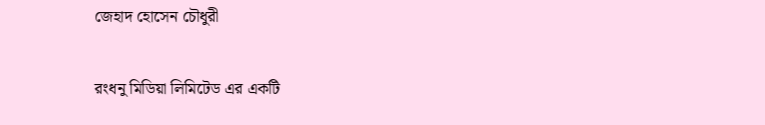জেহাদ হোসেন চৌধুরী

রংধনু মিডিয়া লিমিটেড এর একটি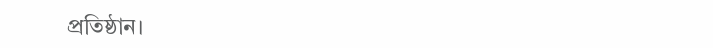প্রতিষ্ঠান।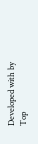Developed with by
Top